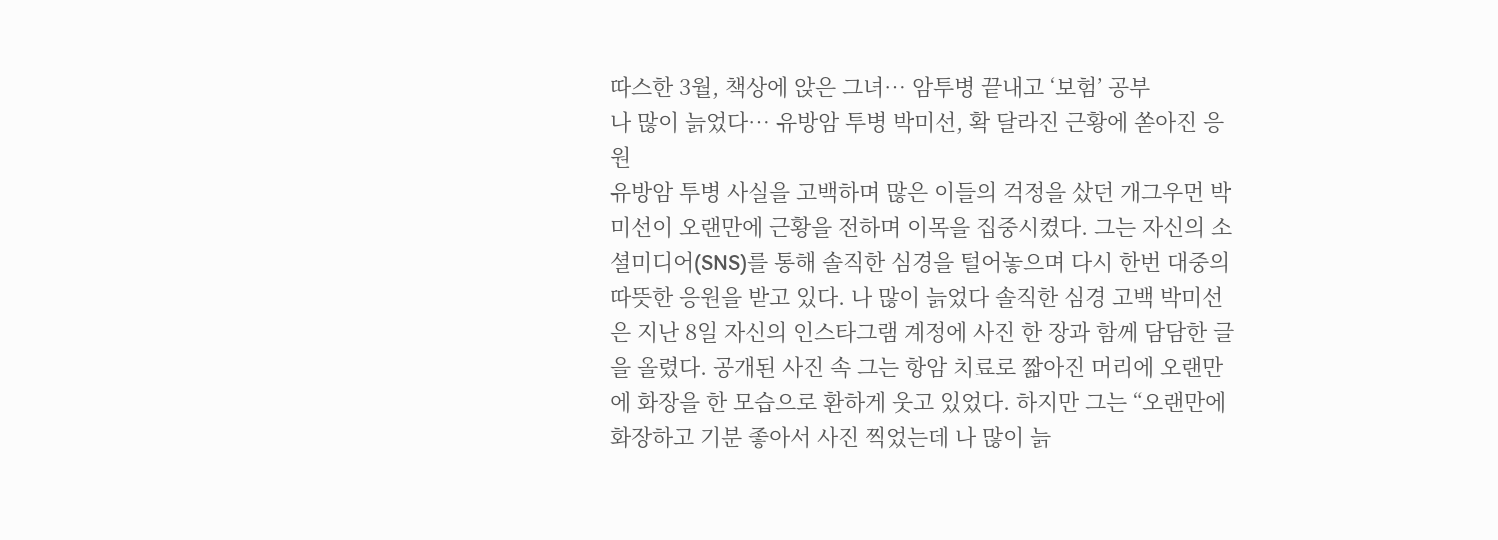따스한 3월, 책상에 앉은 그녀… 암투병 끝내고 ‘보험’ 공부
나 많이 늙었다… 유방암 투병 박미선, 확 달라진 근황에 쏟아진 응원
유방암 투병 사실을 고백하며 많은 이들의 걱정을 샀던 개그우먼 박미선이 오랜만에 근황을 전하며 이목을 집중시켰다. 그는 자신의 소셜미디어(SNS)를 통해 솔직한 심경을 털어놓으며 다시 한번 대중의 따뜻한 응원을 받고 있다. 나 많이 늙었다 솔직한 심경 고백 박미선은 지난 8일 자신의 인스타그램 계정에 사진 한 장과 함께 담담한 글을 올렸다. 공개된 사진 속 그는 항암 치료로 짧아진 머리에 오랜만에 화장을 한 모습으로 환하게 웃고 있었다. 하지만 그는 “오랜만에 화장하고 기분 좋아서 사진 찍었는데 나 많이 늙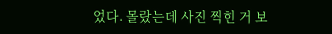었다. 몰랐는데 사진 찍힌 거 보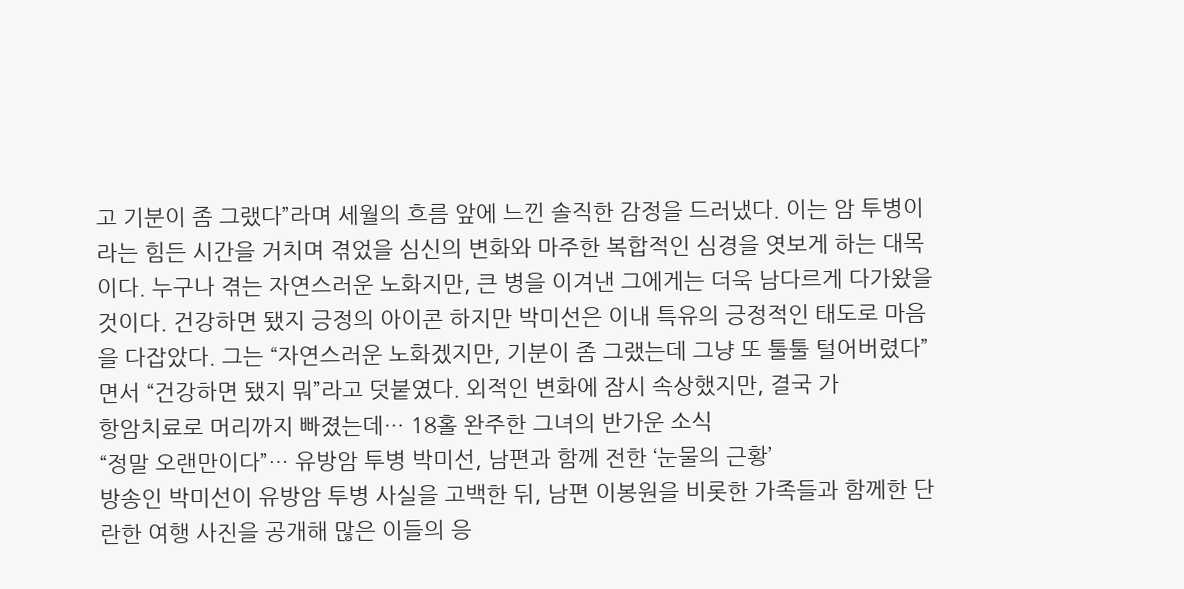고 기분이 좀 그랬다”라며 세월의 흐름 앞에 느낀 솔직한 감정을 드러냈다. 이는 암 투병이라는 힘든 시간을 거치며 겪었을 심신의 변화와 마주한 복합적인 심경을 엿보게 하는 대목이다. 누구나 겪는 자연스러운 노화지만, 큰 병을 이겨낸 그에게는 더욱 남다르게 다가왔을 것이다. 건강하면 됐지 긍정의 아이콘 하지만 박미선은 이내 특유의 긍정적인 태도로 마음을 다잡았다. 그는 “자연스러운 노화겠지만, 기분이 좀 그랬는데 그냥 또 툴툴 털어버렸다”면서 “건강하면 됐지 뭐”라고 덧붙였다. 외적인 변화에 잠시 속상했지만, 결국 가
항암치료로 머리까지 빠졌는데… 18홀 완주한 그녀의 반가운 소식
“정말 오랜만이다”… 유방암 투병 박미선, 남편과 함께 전한 ‘눈물의 근황’
방송인 박미선이 유방암 투병 사실을 고백한 뒤, 남편 이봉원을 비롯한 가족들과 함께한 단란한 여행 사진을 공개해 많은 이들의 응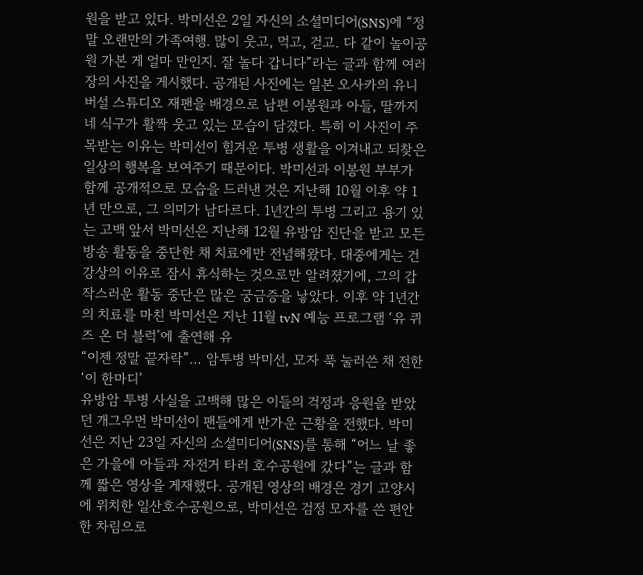원을 받고 있다. 박미선은 2일 자신의 소셜미디어(SNS)에 “정말 오랜만의 가족여행. 많이 웃고, 먹고, 걷고. 다 같이 놀이공원 가본 게 얼마 만인지. 잘 놀다 갑니다”라는 글과 함께 여러 장의 사진을 게시했다. 공개된 사진에는 일본 오사카의 유니버설 스튜디오 재팬을 배경으로 남편 이봉원과 아들, 딸까지 네 식구가 활짝 웃고 있는 모습이 담겼다. 특히 이 사진이 주목받는 이유는 박미선이 힘겨운 투병 생활을 이겨내고 되찾은 일상의 행복을 보여주기 때문이다. 박미선과 이봉원 부부가 함께 공개적으로 모습을 드러낸 것은 지난해 10월 이후 약 1년 만으로, 그 의미가 남다르다. 1년간의 투병 그리고 용기 있는 고백 앞서 박미선은 지난해 12월 유방암 진단을 받고 모든 방송 활동을 중단한 채 치료에만 전념해왔다. 대중에게는 건강상의 이유로 잠시 휴식하는 것으로만 알려졌기에, 그의 갑작스러운 활동 중단은 많은 궁금증을 낳았다. 이후 약 1년간의 치료를 마친 박미선은 지난 11월 tvN 예능 프로그램 ‘유 퀴즈 온 더 블럭’에 출연해 유
“이젠 정말 끝자락”… 암투병 박미선, 모자 푹 눌러쓴 채 전한 ‘이 한마디’
유방암 투병 사실을 고백해 많은 이들의 걱정과 응원을 받았던 개그우먼 박미선이 팬들에게 반가운 근황을 전했다. 박미선은 지난 23일 자신의 소셜미디어(SNS)를 통해 “어느 날 좋은 가을에 아들과 자전거 타러 호수공원에 갔다”는 글과 함께 짧은 영상을 게재했다. 공개된 영상의 배경은 경기 고양시에 위치한 일산호수공원으로, 박미선은 검정 모자를 쓴 편안한 차림으로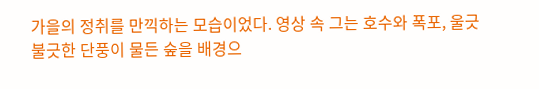가을의 정취를 만끽하는 모습이었다. 영상 속 그는 호수와 폭포, 울긋불긋한 단풍이 물든 숲을 배경으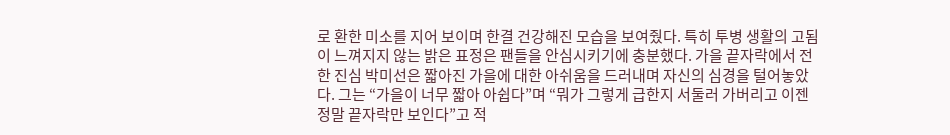로 환한 미소를 지어 보이며 한결 건강해진 모습을 보여줬다. 특히 투병 생활의 고됨이 느껴지지 않는 밝은 표정은 팬들을 안심시키기에 충분했다. 가을 끝자락에서 전한 진심 박미선은 짧아진 가을에 대한 아쉬움을 드러내며 자신의 심경을 털어놓았다. 그는 “가을이 너무 짧아 아쉽다”며 “뭐가 그렇게 급한지 서둘러 가버리고 이젠 정말 끝자락만 보인다”고 적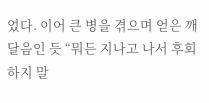었다. 이어 큰 병을 겪으며 얻은 깨달음인 듯 “뭐든 지나고 나서 후회하지 말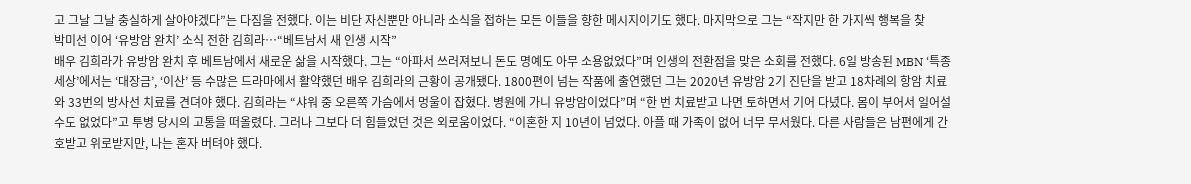고 그날 그날 충실하게 살아야겠다”는 다짐을 전했다. 이는 비단 자신뿐만 아니라 소식을 접하는 모든 이들을 향한 메시지이기도 했다. 마지막으로 그는 “작지만 한 가지씩 행복을 찾
박미선 이어 ‘유방암 완치’ 소식 전한 김희라…“베트남서 새 인생 시작”
배우 김희라가 유방암 완치 후 베트남에서 새로운 삶을 시작했다. 그는 “아파서 쓰러져보니 돈도 명예도 아무 소용없었다”며 인생의 전환점을 맞은 소회를 전했다. 6일 방송된 MBN ‘특종세상’에서는 ‘대장금’, ‘이산’ 등 수많은 드라마에서 활약했던 배우 김희라의 근황이 공개됐다. 1800편이 넘는 작품에 출연했던 그는 2020년 유방암 2기 진단을 받고 18차례의 항암 치료와 33번의 방사선 치료를 견뎌야 했다. 김희라는 “샤워 중 오른쪽 가슴에서 멍울이 잡혔다. 병원에 가니 유방암이었다”며 “한 번 치료받고 나면 토하면서 기어 다녔다. 몸이 부어서 일어설 수도 없었다”고 투병 당시의 고통을 떠올렸다. 그러나 그보다 더 힘들었던 것은 외로움이었다. “이혼한 지 10년이 넘었다. 아플 때 가족이 없어 너무 무서웠다. 다른 사람들은 남편에게 간호받고 위로받지만, 나는 혼자 버텨야 했다.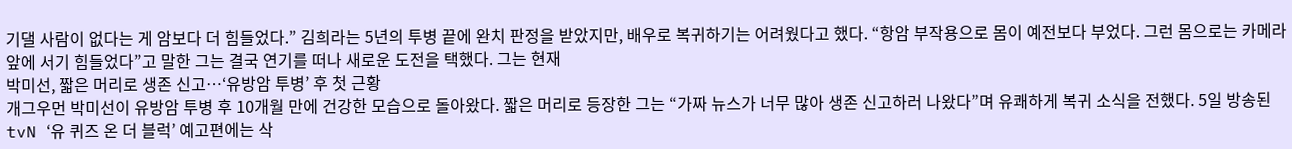기댈 사람이 없다는 게 암보다 더 힘들었다.” 김희라는 5년의 투병 끝에 완치 판정을 받았지만, 배우로 복귀하기는 어려웠다고 했다. “항암 부작용으로 몸이 예전보다 부었다. 그런 몸으로는 카메라 앞에 서기 힘들었다”고 말한 그는 결국 연기를 떠나 새로운 도전을 택했다. 그는 현재
박미선, 짧은 머리로 생존 신고…‘유방암 투병’ 후 첫 근황
개그우먼 박미선이 유방암 투병 후 10개월 만에 건강한 모습으로 돌아왔다. 짧은 머리로 등장한 그는 “가짜 뉴스가 너무 많아 생존 신고하러 나왔다”며 유쾌하게 복귀 소식을 전했다. 5일 방송된 tvN ‘유 퀴즈 온 더 블럭’ 예고편에는 삭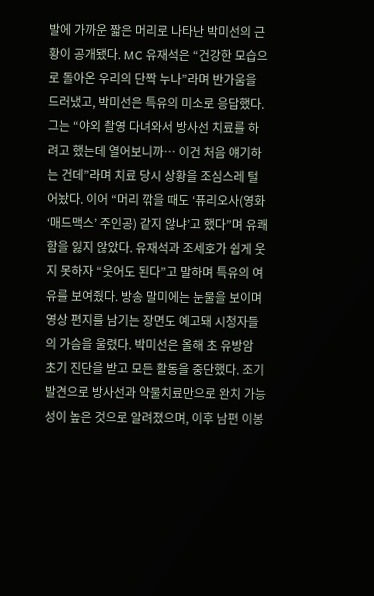발에 가까운 짧은 머리로 나타난 박미선의 근황이 공개됐다. MC 유재석은 “건강한 모습으로 돌아온 우리의 단짝 누나”라며 반가움을 드러냈고, 박미선은 특유의 미소로 응답했다. 그는 “야외 촬영 다녀와서 방사선 치료를 하려고 했는데 열어보니까… 이건 처음 얘기하는 건데”라며 치료 당시 상황을 조심스레 털어놨다. 이어 “머리 깎을 때도 ‘퓨리오사(영화 ‘매드맥스’ 주인공) 같지 않냐’고 했다”며 유쾌함을 잃지 않았다. 유재석과 조세호가 쉽게 웃지 못하자 “웃어도 된다”고 말하며 특유의 여유를 보여줬다. 방송 말미에는 눈물을 보이며 영상 편지를 남기는 장면도 예고돼 시청자들의 가슴을 울렸다. 박미선은 올해 초 유방암 초기 진단을 받고 모든 활동을 중단했다. 조기 발견으로 방사선과 약물치료만으로 완치 가능성이 높은 것으로 알려졌으며, 이후 남편 이봉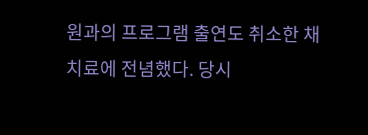원과의 프로그램 출연도 취소한 채 치료에 전념했다. 당시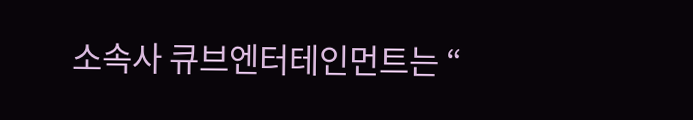소속사 큐브엔터테인먼트는 “